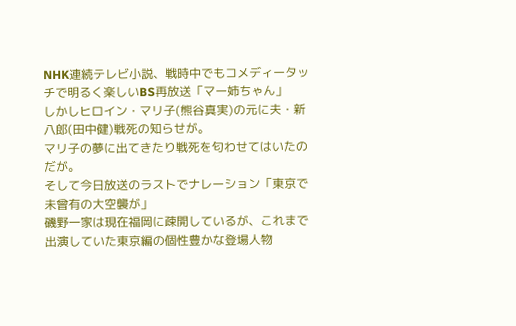NHK連続テレビ小説、戦時中でもコメディータッチで明るく楽しいBS再放送「マー姉ちゃん」
しかしヒロイン・マリ子(熊谷真実)の元に夫・新八郎(田中健)戦死の知らせが。
マリ子の夢に出てきたり戦死を匂わせてはいたのだが。
そして今日放送のラストでナレーション「東京で未曾有の大空襲が」
磯野一家は現在福岡に疎開しているが、これまで出演していた東京編の個性豊かな登場人物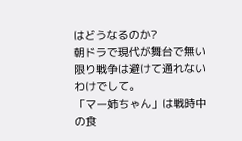はどうなるのか?
朝ドラで現代が舞台で無い限り戦争は避けて通れないわけでして。
「マー姉ちゃん」は戦時中の食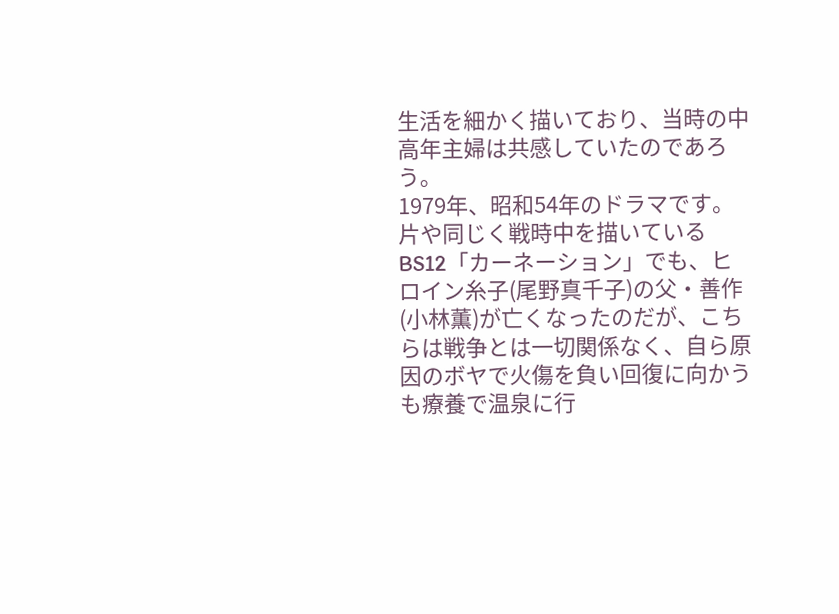生活を細かく描いており、当時の中高年主婦は共感していたのであろう。
1979年、昭和54年のドラマです。
片や同じく戦時中を描いているBS12「カーネーション」でも、ヒロイン糸子(尾野真千子)の父・善作(小林薫)が亡くなったのだが、こちらは戦争とは一切関係なく、自ら原因のボヤで火傷を負い回復に向かうも療養で温泉に行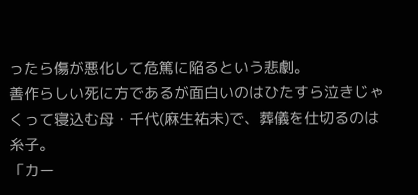ったら傷が悪化して危篤に陥るという悲劇。
善作らしい死に方であるが面白いのはひたすら泣きじゃくって寝込む母・千代(麻生祐未)で、葬儀を仕切るのは糸子。
「カー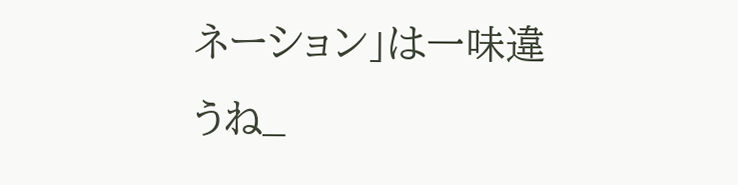ネーション」は一味違うね_